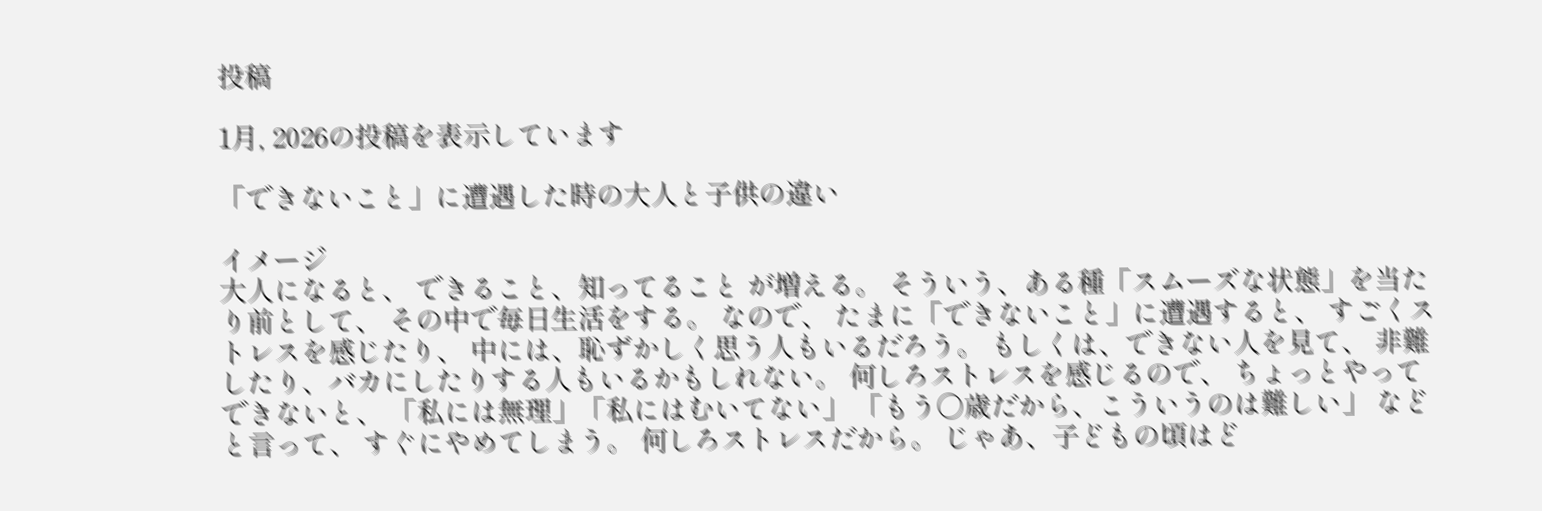投稿

1月, 2026の投稿を表示しています

「できないこと」に遭遇した時の大人と子供の違い

イメージ
大人になると、 できること、知ってること が増える。 そういう、ある種「スムーズな状態」を当たり前として、 その中で毎日生活をする。 なので、 たまに「できないこと」に遭遇すると、 すごくストレスを感じたり、 中には、恥ずかしく思う人もいるだろう。 もしくは、できない人を見て、 非難したり、バカにしたりする人もいるかもしれない。 何しろストレスを感じるので、 ちょっとやってできないと、 「私には無理」「私にはむいてない」 「もう〇歳だから、こういうのは難しい」 などと言って、 すぐにやめてしまう。 何しろストレスだから。 じゃあ、子どもの頃はど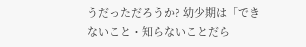うだっただろうか? 幼少期は「できないこと・知らないことだら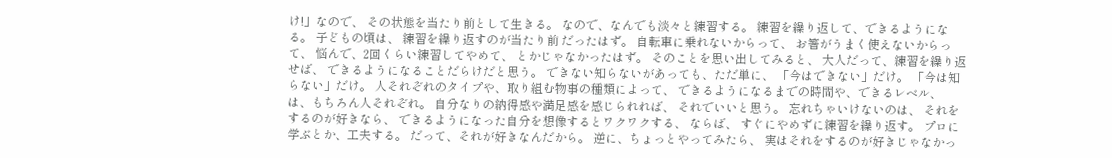け!」なので、 その状態を当たり前として生きる。 なので、なんでも淡々と練習する。 練習を繰り返して、できるようになる。 子どもの頃は、 練習を繰り返すのが当たり前 だったはず。 自転車に乗れないからって、 お箸がうまく使えないからって、 悩んで、2回くらい練習してやめて、 とかじゃなかったはず。 そのことを思い出してみると、 大人だって、練習を繰り返せば、 できるようになることだらけだと思う。 できない知らないがあっても、ただ単に、 「今はできない」だけ。 「今は知らない」だけ。 人それぞれのタイプや、取り組む物事の種類によって、 できるようになるまでの時間や、できるレベル、 は、もちろん人それぞれ。 自分なりの納得感や満足感を感じられれば、 それでいいと思う。 忘れちゃいけないのは、 それをするのが好きなら、 できるようになった自分を想像するとワクワクする、 ならば、 すぐにやめずに練習を繰り返す。 プロに学ぶとか、工夫する。 だって、それが好きなんだから。 逆に、ちょっとやってみたら、 実はそれをするのが好きじゃなかっ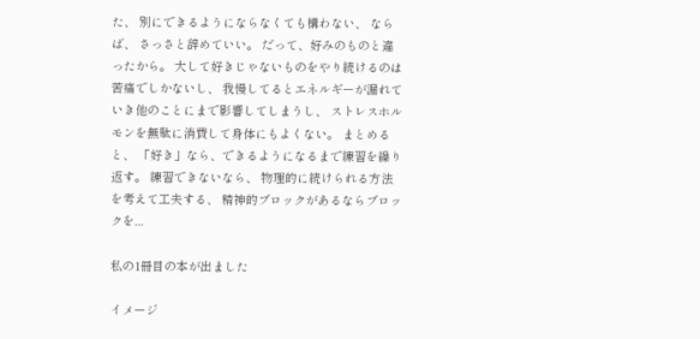た、 別にできるようにならなくても構わない、 ならば、 さっさと辞めていい。 だって、好みのものと違ったから。 大して好きじゃないものをやり続けるのは苦痛でしかないし、 我慢してるとエネルギーが漏れていき他のことにまで影響してしまうし、 ストレスホルモンを無駄に消費して身体にもよくない。 まとめると、 「好き」なら、できるようになるまで練習を繰り返す。 練習できないなら、 物理的に続けられる方法を考えて工夫する、 精神的ブロックがあるならブロックを...

私の1冊目の本が出ました

イメージ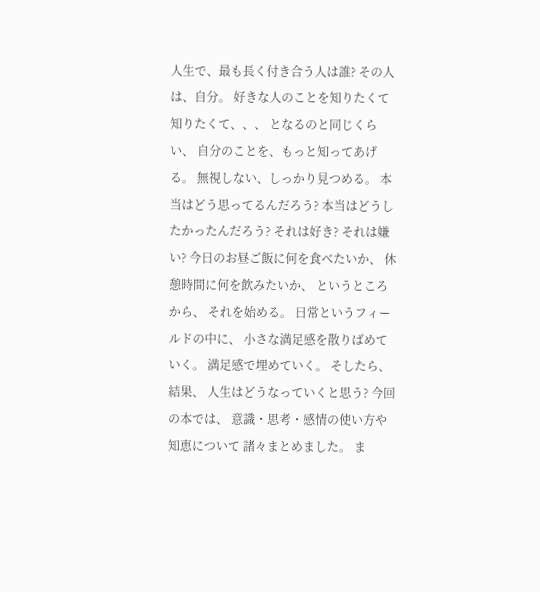人生で、最も長く付き合う人は誰? その人は、自分。 好きな人のことを知りたくて知りたくて、、、 となるのと同じくらい、 自分のことを、もっと知ってあげる。 無視しない、しっかり見つめる。 本当はどう思ってるんだろう? 本当はどうしたかったんだろう? それは好き? それは嫌い? 今日のお昼ご飯に何を食べたいか、 休憩時間に何を飲みたいか、 というところから、 それを始める。 日常というフィールドの中に、 小さな満足感を散りばめていく。 満足感で埋めていく。 そしたら、結果、 人生はどうなっていくと思う? 今回の本では、 意識・思考・感情の使い方や知恵について 諸々まとめました。 ま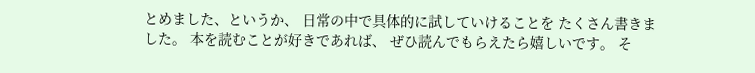とめました、というか、 日常の中で具体的に試していけることを たくさん書きました。 本を読むことが好きであれば、 ぜひ読んでもらえたら嬉しいです。 そ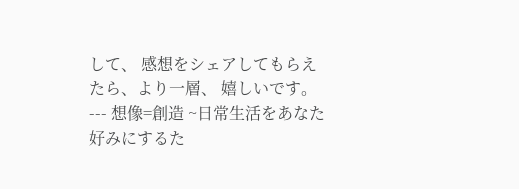して、 感想をシェアしてもらえたら、より一層、 嬉しいです。 --- 想像=創造 ~日常生活をあなた好みにするた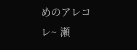めのアレコレ~ 瀬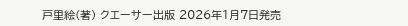戸里絵(著) クエーサー出版 2026年1月7日発売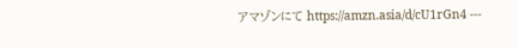アマゾンにて https://amzn.asia/d/cU1rGn4 ---